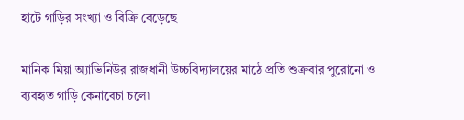হাটে গাড়ির সংখ্যা ও বিক্রি বেড়েছে

মানিক মিয়া অ্যাভিনিউর রাজধানী উচ্চবিদ্যালয়ের মাঠে প্রতি শুক্রবার পুরোনো ও ব্যবহৃত গাড়ি কেনাবেচা চলে৷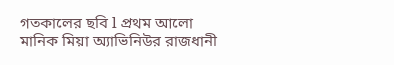গতকালের ছবি l প্রথম আলো
মানিক মিয়া অ্যাভিনিউর রাজধানী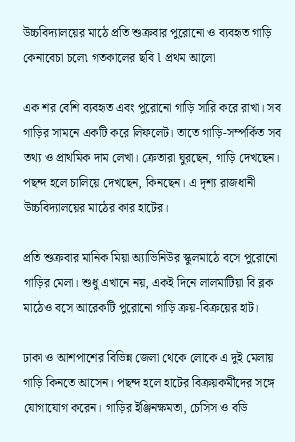উচ্চবিদ্যালয়ের মাঠে প্রতি শুক্রবার পুরোনো ও ব্যবহৃত গাড়ি কেনাবেচা চলে৷ গতকালের ছবি l প্রথম আলো

এক শর বেশি ব্যবহৃত এবং পুরোনো গাড়ি সারি করে রাখা। সব গাড়ির সামনে একটি করে লিফলেট। তাতে গাড়ি-সম্পর্কিত সব তথ্য ও প্রাথমিক দাম লেখা। ক্রেতারা ঘুরছেন, গাড়ি দেখছেন। পছন্দ হলে চালিয়ে দেখছেন, কিনছেন। এ দৃশ্য রাজধানী উচ্চবিদ্যালয়ের মাঠের কার হাটের।

প্রতি শুক্রবার মানিক মিয়া অ্যাভিনিউর স্কুলমাঠে বসে পুরোনো গাড়ির মেলা। শুধু এখানে নয়, একই দিনে লালমাটিয়া বি ব্লক মাঠেও বসে আরেকটি পুরোনো গাড়ি ক্রয়-বিক্রয়ের হাট।

ঢাকা ও আশপাশের বিভিন্ন জেলা থেকে লোকে এ দুই মেলায় গাড়ি কিনতে আসেন। পছন্দ হলে হাটের বিক্রয়কর্মীদের সঙ্গে যোগাযোগ করেন। গাড়ির ইঞ্জিনক্ষমতা, চেসিস ও বডি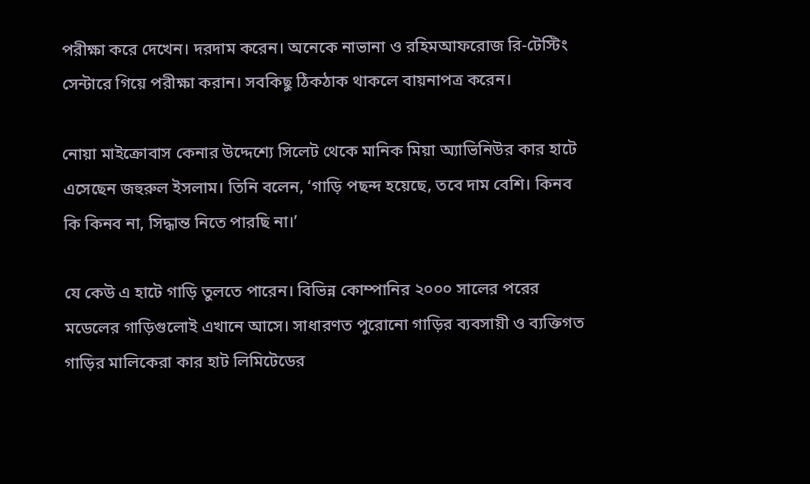পরীক্ষা করে দেখেন। দরদাম করেন। অনেকে নাভানা ও রহিমআফরোজ রি-টেস্টিং সেন্টারে গিয়ে পরীক্ষা করান। সবকিছু ঠিকঠাক থাকলে বায়নাপত্র করেন।

নোয়া মাইক্রোবাস কেনার উদ্দেশ্যে সিলেট থেকে মানিক মিয়া অ্যাভিনিউর কার হাটে এসেছেন জহুরুল ইসলাম। তিনি বলেন, ‘গাড়ি পছন্দ হয়েছে, তবে দাম বেশি। কিনব কি কিনব না, সিদ্ধান্ত নিতে পারছি না।’

যে কেউ এ হাটে গাড়ি তুলতে পারেন। বিভিন্ন কোম্পানির ২০০০ সালের পরের মডেলের গাড়িগুলোই এখানে আসে। সাধারণত পুরোনো গাড়ির ব্যবসায়ী ও ব্যক্তিগত গাড়ির মালিকেরা কার হাট লিমিটেডের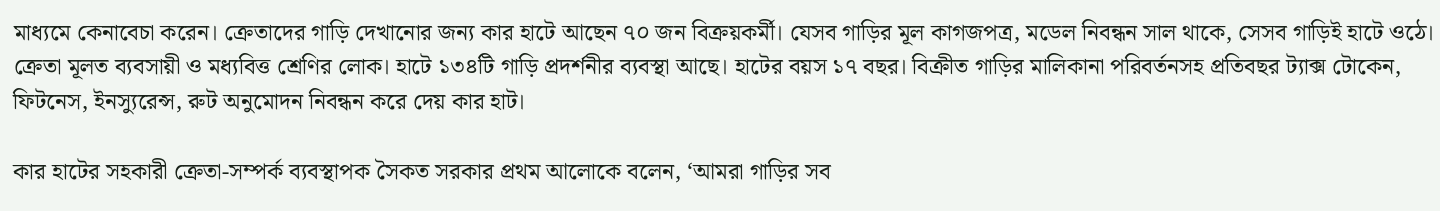মাধ্যমে কেনাবেচা করেন। ক্রেতাদের গাড়ি দেখানোর জন্য কার হাটে আছেন ৭০ জন বিক্রয়কর্মী। যেসব গাড়ির মূল কাগজপত্র, মডেল নিবন্ধন সাল থাকে, সেসব গাড়িই হাটে ওঠে। ক্রেতা মূলত ব্যবসায়ী ও মধ্যবিত্ত শ্রেণির লোক। হাটে ১৩৪টি গাড়ি প্রদর্শনীর ব্যবস্থা আছে। হাটের বয়স ১৭ বছর। বিক্রীত গাড়ির মালিকানা পরিবর্তনসহ প্রতিবছর ট্যাক্স টোকেন, ফিটনেস, ইনস্যুরেন্স, রুট অনুমোদন নিবন্ধন করে দেয় কার হাট।

কার হাটের সহকারী ক্রেতা-সম্পর্ক ব্যবস্থাপক সৈকত সরকার প্রথম আলোকে বলেন, ‘আমরা গাড়ির সব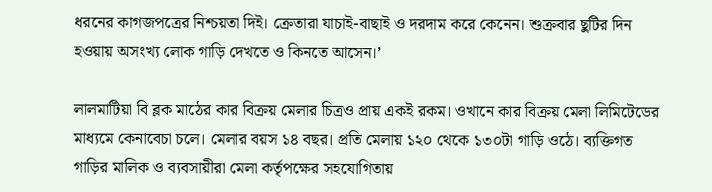ধরনের কাগজপত্রের নিশ্চয়তা দিই। ক্রেতারা যাচাই-বাছাই ও দরদাম করে কেনেন। শুক্রবার ছুটির দিন হওয়ায় অসংখ্য লোক গাড়ি দেখতে ও কিনতে আসেন।’

লালমাটিয়া বি ব্লক মাঠের কার বিক্রয় মেলার চিত্রও প্রায় একই রকম। ওখানে কার বিক্রয় মেলা লিমিটেডের মাধ্যমে কেনাবেচা চলে। মেলার বয়স ১৪ বছর। প্রতি মেলায় ১২০ থেকে ১৩০টা গাড়ি ওঠে। ব্যক্তিগত গাড়ির মালিক ও ব্যবসায়ীরা মেলা কর্তৃপক্ষের সহযোগিতায়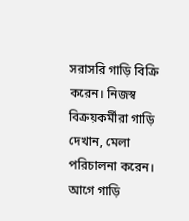সরাসরি গাড়ি বিক্রি করেন। নিজস্ব বিক্রয়কর্মীরা গাড়ি দেখান, মেলা পরিচালনা করেন। আগে গাড়ি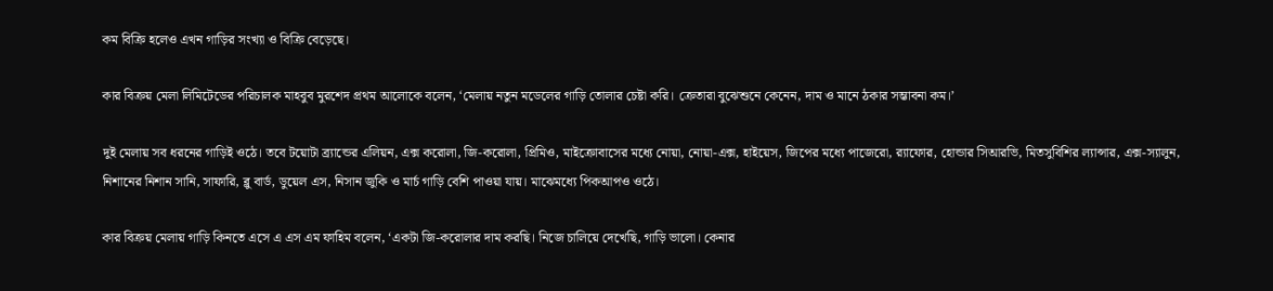কম বিক্রি হলেও এখন গাড়ির সংখ্যা ও বিক্রি বেড়েছে।

কার বিক্রয় মেলা লিমিটেডের পরিচালক মাহবুব মুরশেদ প্রথম আলোকে বলেন, ‘মেলায় নতুন মডেলের গাড়ি তোলার চেষ্টা করি। ক্রেতারা বুঝেশুনে কেনেন, দাম ও মানে ঠকার সম্ভাবনা কম।’

দুই মেলায় সব ধরনের গাড়িই ওঠে। তবে টয়োটা ব্র্যান্ডের এলিয়ন, এক্স করোলা, জি-করোলা, প্রিমিও, মাইক্রোবাসের মধ্যে নোয়া, নোয়া-এক্স, হাইয়েস, জিপের মধ্যে পাজেরো, র‌্যাফোর, হোন্ডার সিআরভি, মিতসুবিশির ল্যান্সার, এক্স-স্যালুন, নিশানের নিশান সানি, সাফারি, ব্লু বার্ড, ডুয়েল এস, নিসান জুকি ও মার্চ গাড়ি বেশি পাওয়া যায়। মাঝেমধ্যে পিকআপও ওঠে।

কার বিক্রয় মেলায় গাড়ি কিনতে এসে এ এস এম ফাহিম বলেন, ‘একটা জি-করোলার দাম করছি। নিজে চালিয়ে দেখেছি, গাড়ি ভালো। কেনার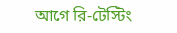আগে রি-টেস্টিং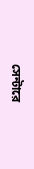সেন্টারে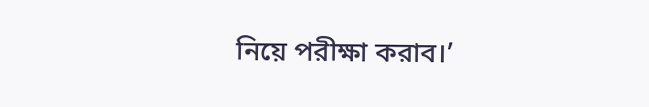নিয়ে পরীক্ষা করাব।’